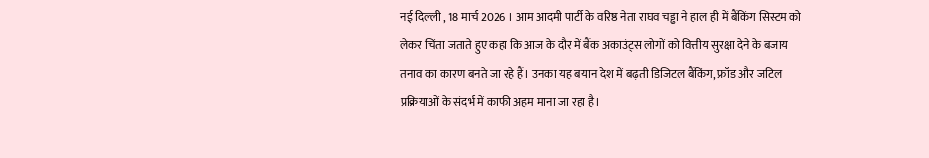नई दिल्ली , 18 मार्च 2026 । आम आदमी पार्टी के वरिष्ठ नेता राघव चड्ढा ने हाल ही में बैंकिंग सिस्टम को लेकर चिंता जताते हुए कहा कि आज के दौर में बैंक अकाउंट्स लोगों को वित्तीय सुरक्षा देने के बजाय तनाव का कारण बनते जा रहे हैं। उनका यह बयान देश में बढ़ती डिजिटल बैंकिंग, फ्रॉड और जटिल प्रक्रियाओं के संदर्भ में काफी अहम माना जा रहा है।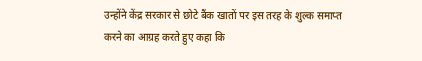उन्होंने केंद्र सरकार से छोटे बैंक खातों पर इस तरह के शुल्क समाप्त करने का आग्रह करते हुए कहा कि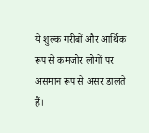ये शुल्क गरीबों और आर्थिक रूप से कमजोर लोगों पर असमान रूप से असर डालते हैं।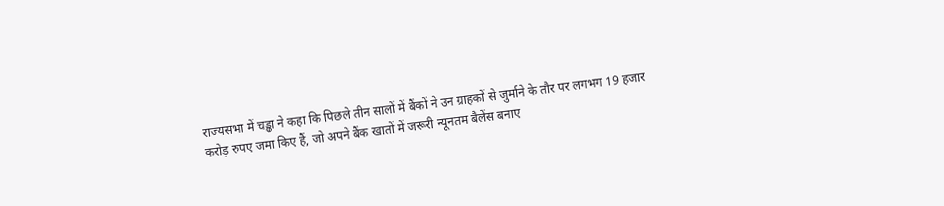राज्यसभा में चड्ढा ने कहा कि पिछले तीन सालों में बैंकों ने उन ग्राहकों से जुर्माने के तौर पर लगभग 19 हजार करोड़ रुपए जमा किए हैं, जो अपने बैंक खातों में जरूरी न्यूनतम बैलेंस बनाए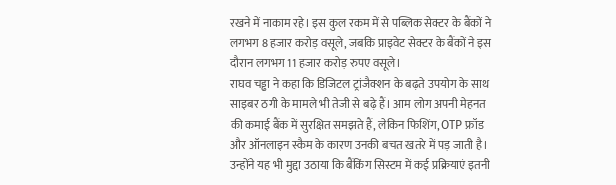रखने में नाकाम रहे। इस कुल रकम में से पब्लिक सेक्टर के बैंकों ने लगभग 8 हजार करोड़ वसूले, जबकि प्राइवेट सेक्टर के बैंकों ने इस दौरान लगभग 11 हजार करोड़ रुपए वसूले।
राघव चड्ढा ने कहा कि डिजिटल ट्रांजैक्शन के बढ़ते उपयोग के साथ साइबर ठगी के मामले भी तेजी से बढ़े हैं। आम लोग अपनी मेहनत की कमाई बैंक में सुरक्षित समझते हैं, लेकिन फिशिंग, OTP फ्रॉड और ऑनलाइन स्कैम के कारण उनकी बचत खतरे में पड़ जाती है।
उन्होंने यह भी मुद्दा उठाया कि बैंकिंग सिस्टम में कई प्रक्रियाएं इतनी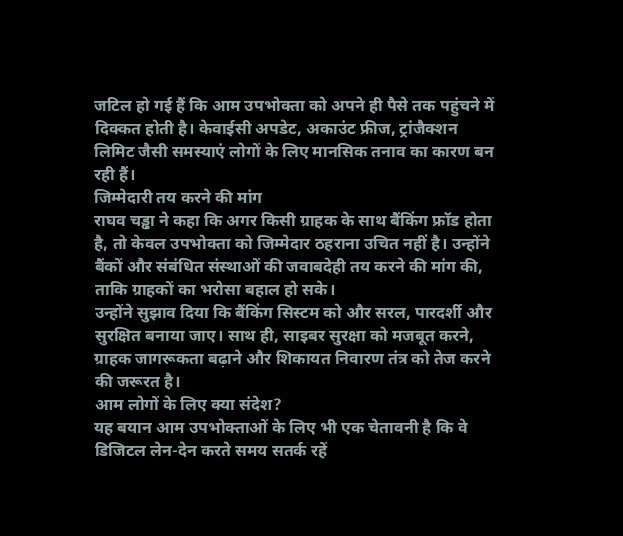जटिल हो गई हैं कि आम उपभोक्ता को अपने ही पैसे तक पहुंचने में दिक्कत होती है। केवाईसी अपडेट, अकाउंट फ्रीज, ट्रांजैक्शन लिमिट जैसी समस्याएं लोगों के लिए मानसिक तनाव का कारण बन रही हैं।
जिम्मेदारी तय करने की मांग
राघव चड्ढा ने कहा कि अगर किसी ग्राहक के साथ बैंकिंग फ्रॉड होता है, तो केवल उपभोक्ता को जिम्मेदार ठहराना उचित नहीं है। उन्होंने बैंकों और संबंधित संस्थाओं की जवाबदेही तय करने की मांग की, ताकि ग्राहकों का भरोसा बहाल हो सके।
उन्होंने सुझाव दिया कि बैंकिंग सिस्टम को और सरल, पारदर्शी और सुरक्षित बनाया जाए। साथ ही, साइबर सुरक्षा को मजबूत करने, ग्राहक जागरूकता बढ़ाने और शिकायत निवारण तंत्र को तेज करने की जरूरत है।
आम लोगों के लिए क्या संदेश?
यह बयान आम उपभोक्ताओं के लिए भी एक चेतावनी है कि वे डिजिटल लेन-देन करते समय सतर्क रहें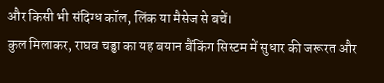और किसी भी संदिग्ध कॉल, लिंक या मैसेज से बचें।
कुल मिलाकर, राघव चड्ढा का यह बयान बैंकिंग सिस्टम में सुधार की जरूरत और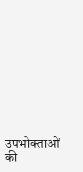उपभोक्ताओं की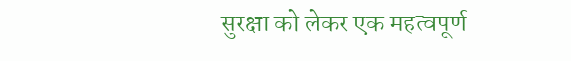सुरक्षा को लेकर एक महत्वपूर्ण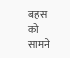बहस को सामने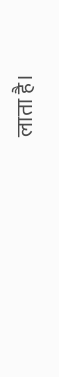लाता है।